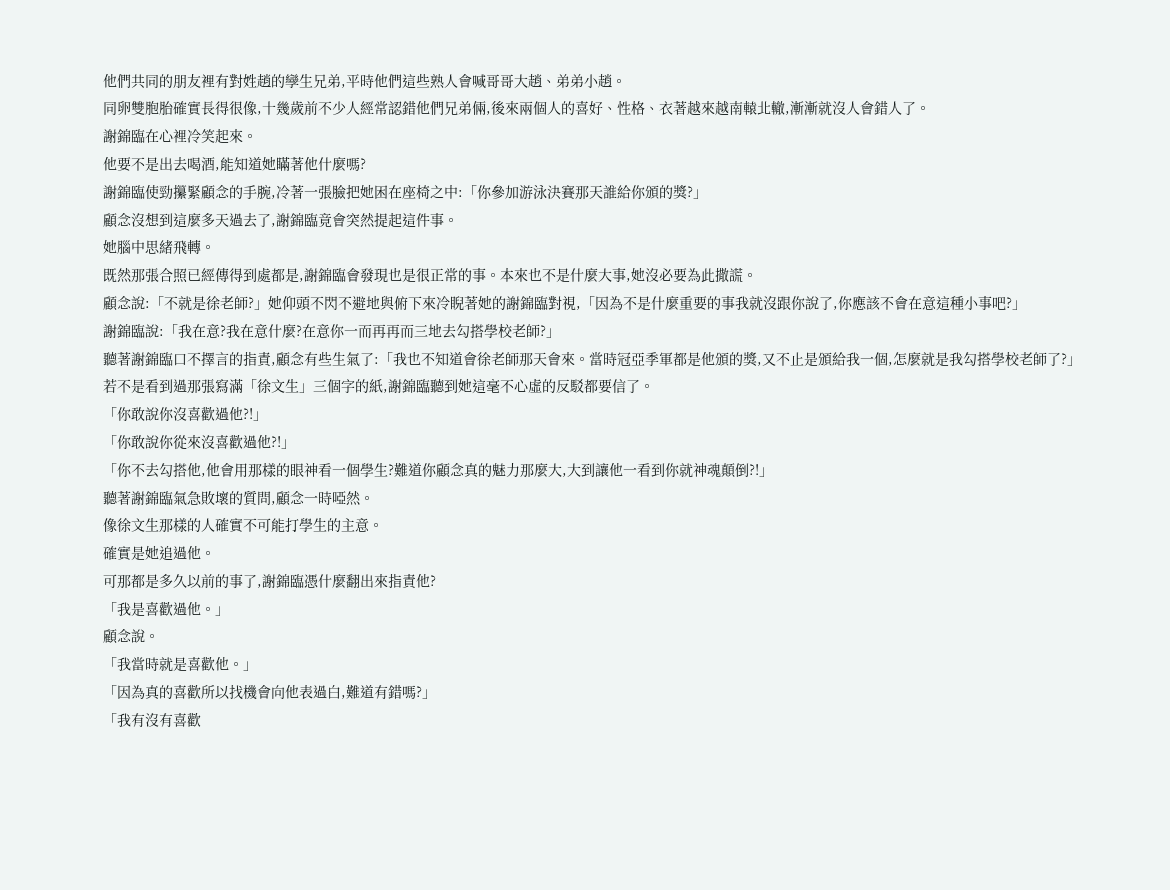他們共同的朋友裡有對姓趙的孿生兄弟,平時他們這些熟人會喊哥哥大趙、弟弟小趙。
同卵雙胞胎確實長得很像,十幾歲前不少人經常認錯他們兄弟倆,後來兩個人的喜好、性格、衣著越來越南轅北轍,漸漸就沒人會錯人了。
謝錦臨在心裡冷笑起來。
他要不是出去喝酒,能知道她瞞著他什麼嗎?
謝錦臨使勁攥緊顧念的手腕,冷著一張臉把她困在座椅之中:「你參加游泳決賽那天誰給你頒的獎?」
顧念沒想到這麼多天過去了,謝錦臨竟會突然提起這件事。
她腦中思緒飛轉。
既然那張合照已經傳得到處都是,謝錦臨會發現也是很正常的事。本來也不是什麼大事,她沒必要為此撒謊。
顧念說:「不就是徐老師?」她仰頭不閃不避地與俯下來冷睨著她的謝錦臨對視,「因為不是什麼重要的事我就沒跟你說了,你應該不會在意這種小事吧?」
謝錦臨說:「我在意?我在意什麼?在意你一而再再而三地去勾搭學校老師?」
聽著謝錦臨口不擇言的指責,顧念有些生氣了:「我也不知道會徐老師那天會來。當時冠亞季軍都是他頒的獎,又不止是頒給我一個,怎麼就是我勾搭學校老師了?」
若不是看到過那張寫滿「徐文生」三個字的紙,謝錦臨聽到她這毫不心虛的反駁都要信了。
「你敢說你沒喜歡過他?!」
「你敢說你從來沒喜歡過他?!」
「你不去勾搭他,他會用那樣的眼神看一個學生?難道你顧念真的魅力那麼大,大到讓他一看到你就神魂顛倒?!」
聽著謝錦臨氣急敗壞的質問,顧念一時啞然。
像徐文生那樣的人確實不可能打學生的主意。
確實是她追過他。
可那都是多久以前的事了,謝錦臨憑什麼翻出來指責他?
「我是喜歡過他。」
顧念說。
「我當時就是喜歡他。」
「因為真的喜歡所以找機會向他表過白,難道有錯嗎?」
「我有沒有喜歡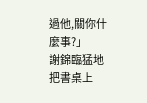過他,關你什麼事?」
謝錦臨猛地把書桌上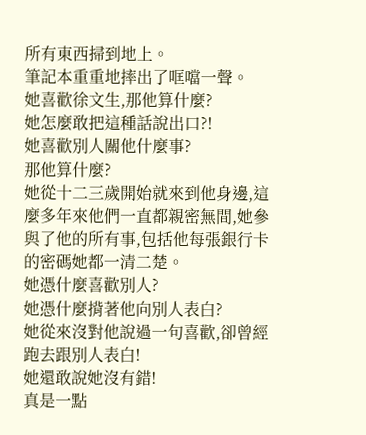所有東西掃到地上。
筆記本重重地摔出了哐噹一聲。
她喜歡徐文生,那他算什麼?
她怎麼敢把這種話說出口?!
她喜歡別人關他什麼事?
那他算什麼?
她從十二三歲開始就來到他身邊,這麼多年來他們一直都親密無間,她參與了他的所有事,包括他每張銀行卡的密碼她都一清二楚。
她憑什麼喜歡別人?
她憑什麼揹著他向別人表白?
她從來沒對他說過一句喜歡,卻曾經跑去跟別人表白!
她還敢說她沒有錯!
真是一點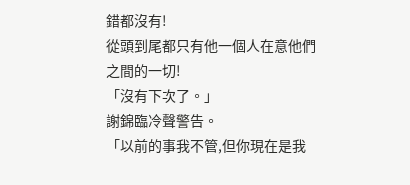錯都沒有!
從頭到尾都只有他一個人在意他們之間的一切!
「沒有下次了。」
謝錦臨冷聲警告。
「以前的事我不管,但你現在是我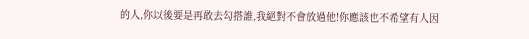的人,你以後要是再敢去勾搭誰,我絕對不會放過他!你應該也不希望有人因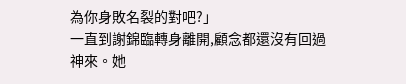為你身敗名裂的對吧?」
一直到謝錦臨轉身離開,顧念都還沒有回過神來。她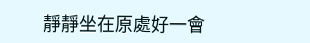靜靜坐在原處好一會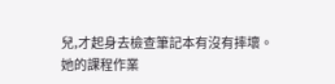兒,才起身去檢查筆記本有沒有摔壞。
她的課程作業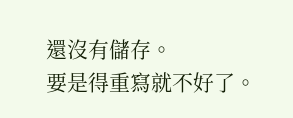還沒有儲存。
要是得重寫就不好了。